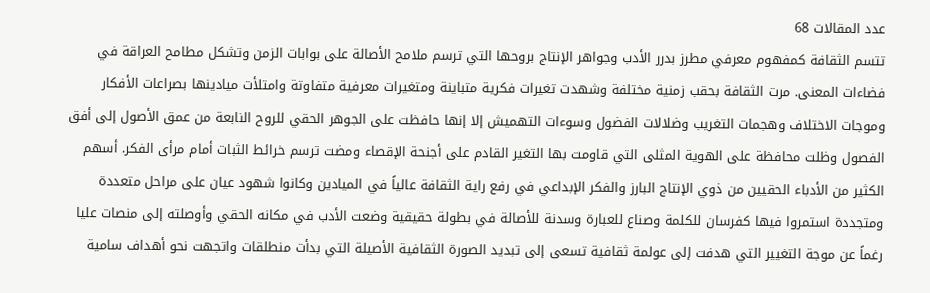عدد المقالات 68
تتسم الثقافة كمفهوم معرفي مطرز بدرر الأدب وجواهر الإنتاج بروحها التي ترسم ملامح الأصالة على بوابات الزمن وتشكل مطامح العراقة في فضاءات المعنى. مرت الثقافة بحقب زمنية مختلفة وشهدت تغيرات فكرية متباينة ومتغيرات معرفية متفاوتة وامتلأت ميادينها بصراعات الأفكار وموجات الاختلاف وهجمات التغريب وضلالات الفضول وسوءات التهميش إلا إنها حافظت على الجوهر الحقي للروح النابعة من عمق الأصول إلى أفق الفصول وظلت محافظة على الهوية المثلى التي قاومت بها التغير القادم على أجنحة الإقصاء ومضت ترسم خرائط الثبات أمام مرأى الفكر. أسهم الكثير من الأدباء الحقيين من ذوي الإنتاج البارز والفكر الإبداعي في رفع راية الثقافة عالياً في الميادين وكانوا شهود عيان على مراحل متعددة ومتجددة استمروا فيها كفرسان للكلمة وصناع للعبارة وسدنة للأصالة في بطولة حقيقية وضعت الأدب في مكانه الحقي وأوصلته إلى منصات عليا رغماً عن موجة التغيير التي هدفت إلى عولمة ثقافية تسعى إلى تبديد الصورة الثقافية الأصيلة التي بدأت منطلقات واتجهت نحو أهداف سامية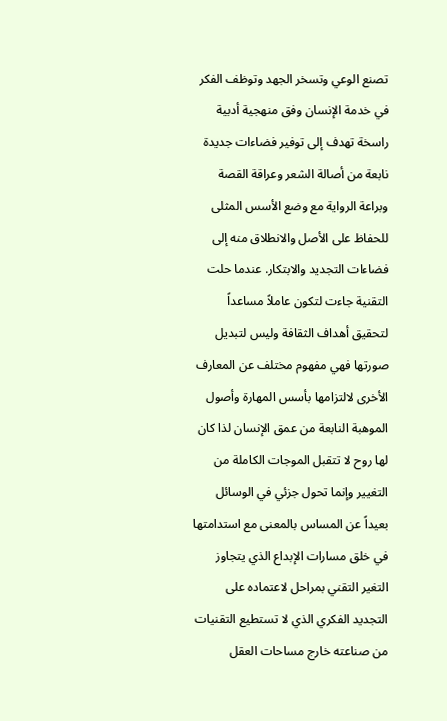تصنع الوعي وتسخر الجهد وتوظف الفكر في خدمة الإنسان وفق منهجية أدبية راسخة تهدف إلى توفير فضاءات جديدة نابعة من أصالة الشعر وعراقة القصة وبراعة الرواية مع وضع الأسس المثلى للحفاظ على الأصل والانطلاق منه إلى فضاءات التجديد والابتكار. عندما حلت التقنية جاءت لتكون عاملاً مساعداً لتحقيق أهداف الثقافة وليس لتبديل صورتها فهي مفهوم مختلف عن المعارف الأخرى لالتزامها بأسس المهارة وأصول الموهبة النابعة من عمق الإنسان لذا كان لها روح لا تتقبل الموجات الكاملة من التغيير وإنما تحول جزئي في الوسائل بعيداً عن المساس بالمعنى مع استدامتها في خلق مسارات الإبداع الذي يتجاوز التغير التقني بمراحل لاعتماده على التجديد الفكري الذي لا تستطيع التقنيات من صناعته خارج مساحات العقل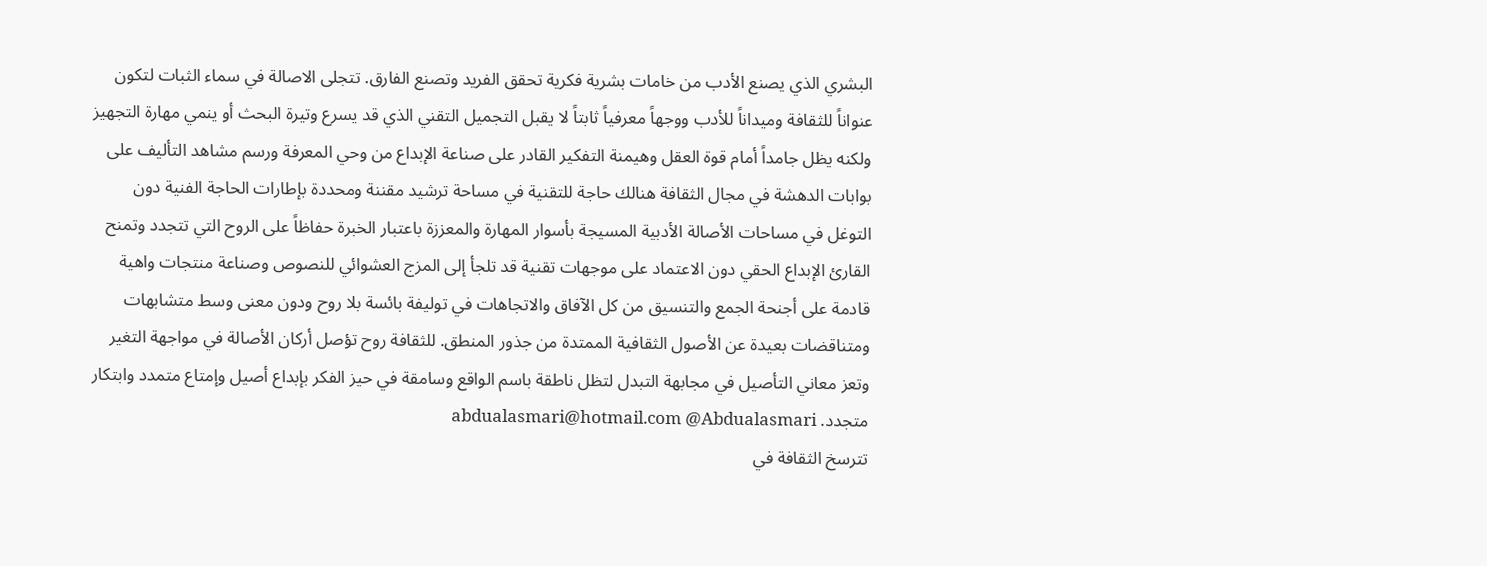البشري الذي يصنع الأدب من خامات بشرية فكرية تحقق الفريد وتصنع الفارق. تتجلى الاصالة في سماء الثبات لتكون عنواناً للثقافة وميداناً للأدب ووجهاً معرفياً ثابتاً لا يقبل التجميل التقني الذي قد يسرع وتيرة البحث أو ينمي مهارة التجهيز ولكنه يظل جامداً أمام قوة العقل وهيمنة التفكير القادر على صناعة الإبداع من وحي المعرفة ورسم مشاهد التأليف على بوابات الدهشة في مجال الثقافة هنالك حاجة للتقنية في مساحة ترشيد مقننة ومحددة بإطارات الحاجة الفنية دون التوغل في مساحات الأصالة الأدبية المسيجة بأسوار المهارة والمعززة باعتبار الخبرة حفاظاً على الروح التي تتجدد وتمنح القارئ الإبداع الحقي دون الاعتماد على موجهات تقنية قد تلجأ إلى المزج العشوائي للنصوص وصناعة منتجات واهية قادمة على أجنحة الجمع والتنسيق من كل الآفاق والاتجاهات في توليفة بائسة بلا روح ودون معنى وسط متشابهات ومتناقضات بعيدة عن الأصول الثقافية الممتدة من جذور المنطق. للثقافة روح تؤصل أركان الأصالة في مواجهة التغير وتعز معاني التأصيل في مجابهة التبدل لتظل ناطقة باسم الواقع وسامقة في حيز الفكر بإبداع أصيل وإمتاع متمدد وابتكار متجدد. abdualasmari@hotmail.com @Abdualasmari
تترسخ الثقافة في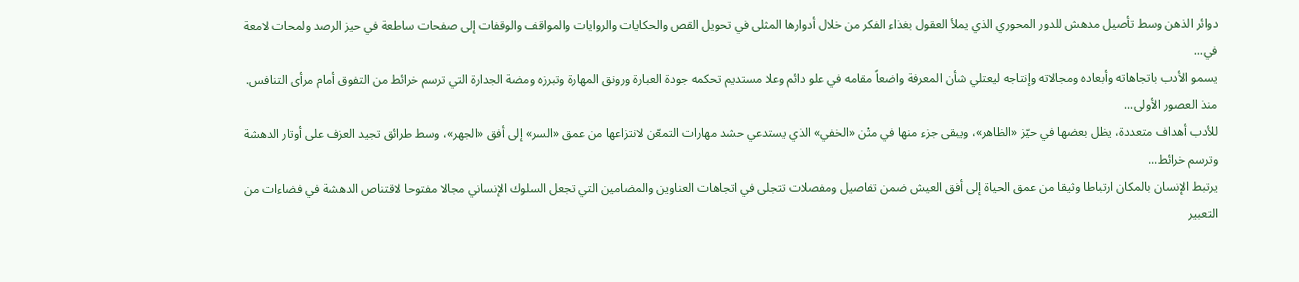دوائر الذهن وسط تأصيل مدهش للدور المحوري الذي يملأ العقول بغذاء الفكر من خلال أدوارها المثلى في تحويل القص والحكايات والروايات والمواقف والوقفات إلى صفحات ساطعة في حيز الرصد ولمحات لامعة في...
يسمو الأدب باتجاهاته وأبعاده ومجالاته وإنتاجه ليعتلي شأن المعرفة واضعاً مقامه في علو دائم وعلا مستديم تحكمه جودة العبارة ورونق المهارة وتبرزه ومضة الجدارة التي ترسم خرائط من التفوق أمام مرأى التنافس. منذ العصور الأولى...
للأدب أهداف متعددة، يظل بعضها في حيّز «الظاهر»، ويبقى جزء منها في متْن «الخفي» الذي يستدعي حشد مهارات التمعّن لانتزاعها من عمق «السر» إلى أفق «الجهر»، وسط طرائق تجيد العزف على أوتار الدهشة وترسم خرائط...
يرتبط الإنسان بالمكان ارتباطا وثيقا من عمق الحياة إلى أفق العيش ضمن تفاصيل ومفصلات تتجلى في اتجاهات العناوين والمضامين التي تجعل السلوك الإنساني مجالا مفتوحا لاقتناص الدهشة في فضاءات من التعبير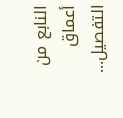النابع من أعماق التفصيل...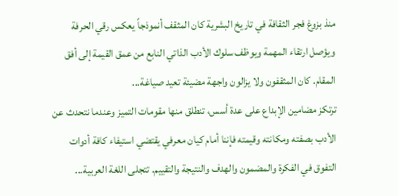منذ بزوغ فجر الثقافة في تاريخ البشرية كان المثقف أنموذجاً يعكس رقي الحرفة ويؤصل ارتقاء المهمة ويوظف سلوك الأدب الذاتي النابع من عمق القيمة إلى أفق المقام. كان المثقفون ولا يزالون واجهة مضيئة تعيد صياغة...
ترتكز مضامين الإبداع على عدة أسس، تنطلق منها مقومات التميز وعندما نتحدث عن الأدب بصفته ومكانته وقيمته فإننا أمام كيان معرفي يقتضي استيفاء كافة أدوات التفوق في الفكرة والمضمون والهدف والنتيجة والتقييم. تتجلى اللغة العربية...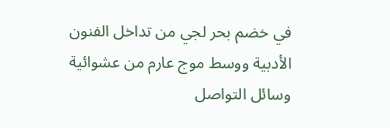في خضم بحر لجي من تداخل الفنون الأدبية ووسط موج عارم من عشوائية وسائل التواصل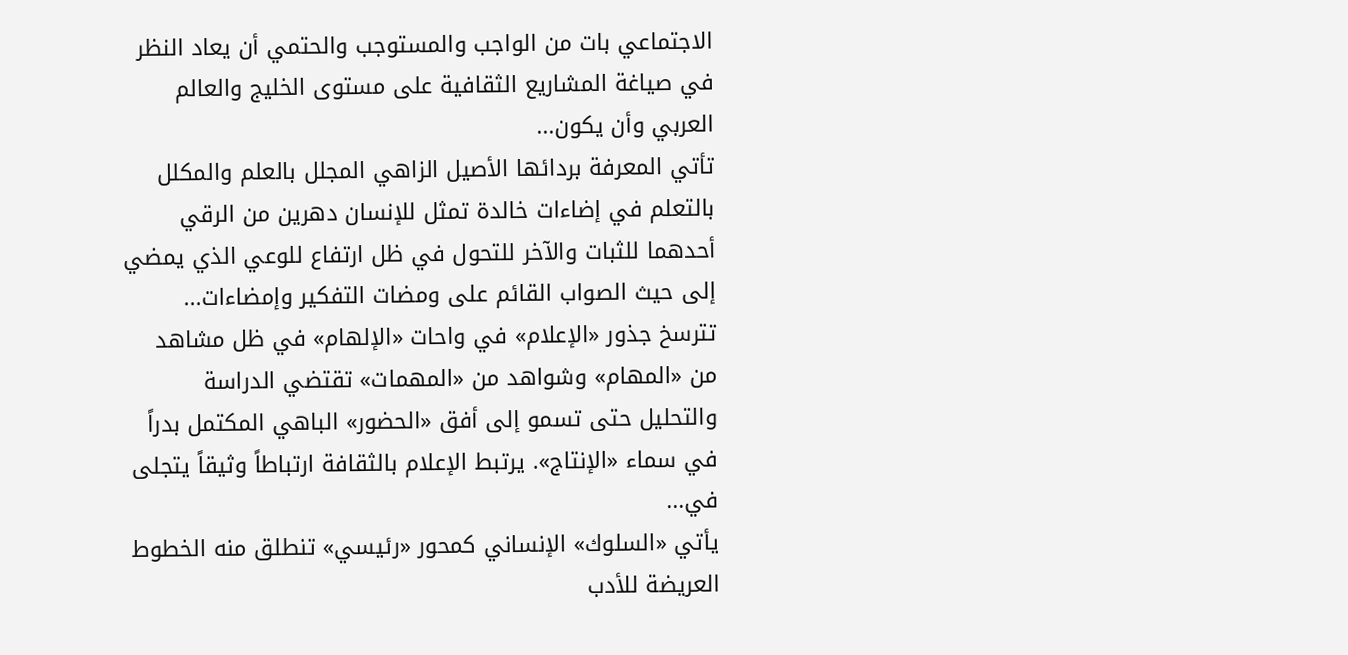الاجتماعي بات من الواجب والمستوجب والحتمي أن يعاد النظر في صياغة المشاريع الثقافية على مستوى الخليج والعالم العربي وأن يكون...
تأتي المعرفة بردائها الأصيل الزاهي المجلل بالعلم والمكلل بالتعلم في إضاءات خالدة تمثل للإنسان دهرين من الرقي أحدهما للثبات والآخر للتحول في ظل ارتفاع للوعي الذي يمضي إلى حيث الصواب القائم على ومضات التفكير وإمضاءات...
تترسخ جذور «الإعلام» في واحات «الإلهام» في ظل مشاهد من «المهام» وشواهد من «المهمات» تقتضي الدراسة والتحليل حتى تسمو إلى أفق «الحضور» الباهي المكتمل بدراً في سماء «الإنتاج». يرتبط الإعلام بالثقافة ارتباطاً وثيقاً يتجلى في...
يأتي «السلوك» الإنساني كمحور «رئيسي» تنطلق منه الخطوط العريضة للأدب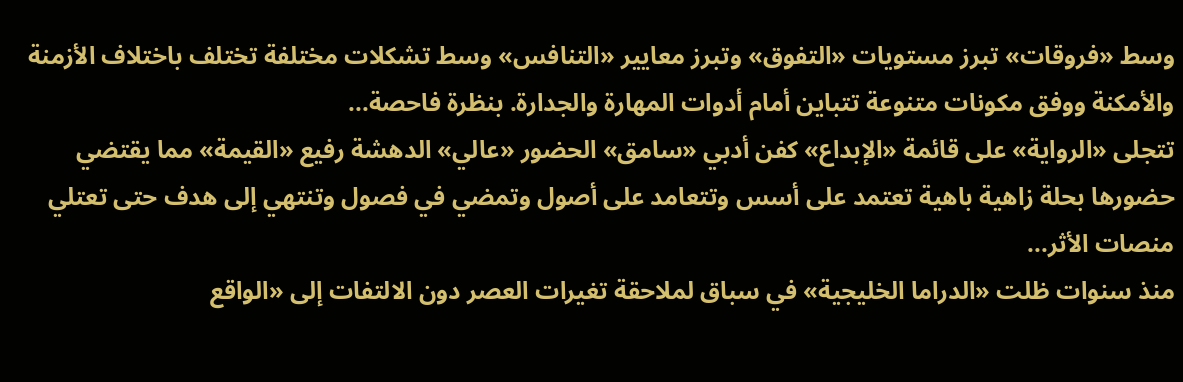وسط «فروقات» تبرز مستويات «التفوق» وتبرز معايير «التنافس» وسط تشكلات مختلفة تختلف باختلاف الأزمنة والأمكنة ووفق مكونات متنوعة تتباين أمام أدوات المهارة والجدارة. بنظرة فاحصة...
تتجلى «الرواية» على قائمة «الإبداع» كفن أدبي «سامق» الحضور «عالي» الدهشة رفيع «القيمة» مما يقتضي حضورها بحلة زاهية باهية تعتمد على أسس وتتعامد على أصول وتمضي في فصول وتنتهي إلى هدف حتى تعتلي منصات الأثر...
منذ سنوات ظلت «الدراما الخليجية» في سباق لملاحقة تغيرات العصر دون الالتفات إلى «الواقع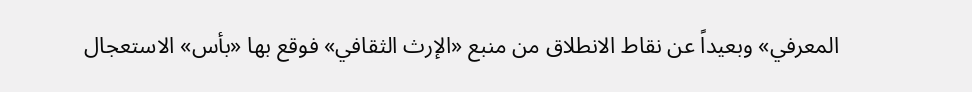المعرفي» وبعيداً عن نقاط الانطلاق من منبع «الإرث الثقافي» فوقع بها «بأس» الاستعجال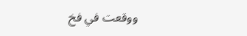ووقعت في فخ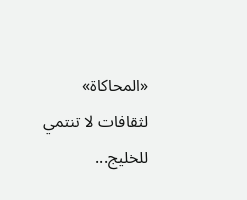«المحاكاة» لثقافات لا تنتمي للخليج...